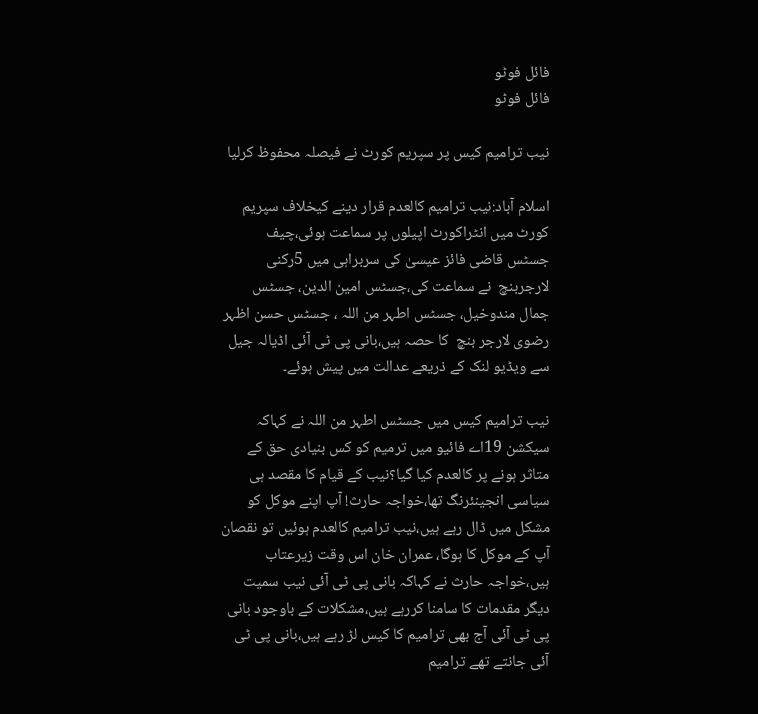فائل فوٹو
فائل فوٹو

نیب ترامیم کیس پر سپریم کورٹ نے فیصلہ محفوظ کرلیا

اسلام آباد:نیب ترامیم کالعدم قرار دینے کیخلاف سپریم کورٹ میں انٹراکورٹ اپیلوں پر سماعت ہوئی،چیف جسٹس قاضی فائز عیسیٰ کی سربراہی میں 5رکنی لارجربنچ  نے سماعت کی،جسٹس امین الدین، جسٹس جمال مندوخیل، جسٹس اطہر من اللہ ، جسٹس حسن اظہر رضوی لارجر بنچ  کا حصہ ہیں،بانی پی ٹی آئی اڈیالہ جیل سے ویڈیو لنک کے ذریعے عدالت میں پیش ہوئے۔

نیب ترامیم کیس میں جسٹس اطہر من اللہ نے کہاکہ سیکشن 19اے فائیو میں ترمیم کو کس بنیادی حق کے متاثر ہونے پر کالعدم کیا گیا؟نیب کے قیام کا مقصد ہی سیاسی انجینئرنگ تھا،خواجہ حارث! آپ اپنے موکل کو مشکل میں ڈال رہے ہیں،نیب ترامیم کالعدم ہوئیں تو نقصان آپ کے موکل کا ہوگا، عمران خان اس وقت زیرعتاب ہیں،خواجہ حارث نے کہاکہ بانی پی ٹی آئی نیب سمیت دیگر مقدمات کا سامنا کررہے ہیں،مشکلات کے باوجود بانی پی ٹی آئی آج بھی ترامیم کا کیس لڑ رہے ہیں،بانی پی ٹی آئی جانتے تھے ترامیم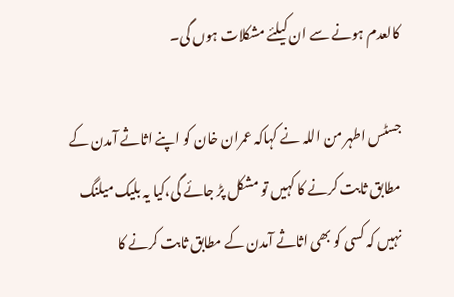کالعدم ہونے سے ان کیلئے مشکلات ہوں گی۔

جسٹس اطہر من اللہ نے کہاکہ عمران خان کو اپنے اثاثے آمدن کے مطابق ثابت کرنے کا کہیں تو مشکل پڑ جائے گی،کیا یہ بلیک میلنگ نہیں کہ کسی کو بھی اثاثے آمدن کے مطابق ثابت کرنے کا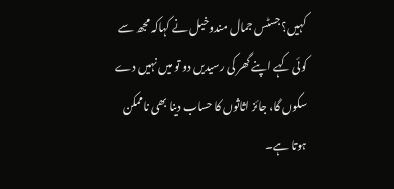کہیں؟جسٹس جمال مندوخیل نے کہاکہ مجھ سے کوئی کہے اپنے گھر کی رسیدیں دو تو میں نہیں دے سکوں گا، جائز اثاثوں کا حساب دینا بھی ناممکن ہوتا ہے۔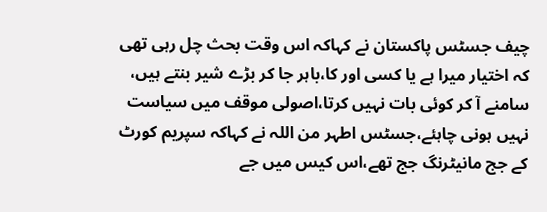چیف جسٹس پاکستان نے کہاکہ اس وقت بحث چل رہی تھی کہ اختیار میرا ہے یا کسی اور کا،باہر جا کر بڑے شیر بنتے ہیں، سامنے آ کر کوئی بات نہیں کرتا،اصولی موقف میں سیاست نہیں ہونی چاہئے،جسٹس اطہر من اللہ نے کہاکہ سپریم کورٹ کے جج مانیٹرنگ جج تھے،اس کیس میں جے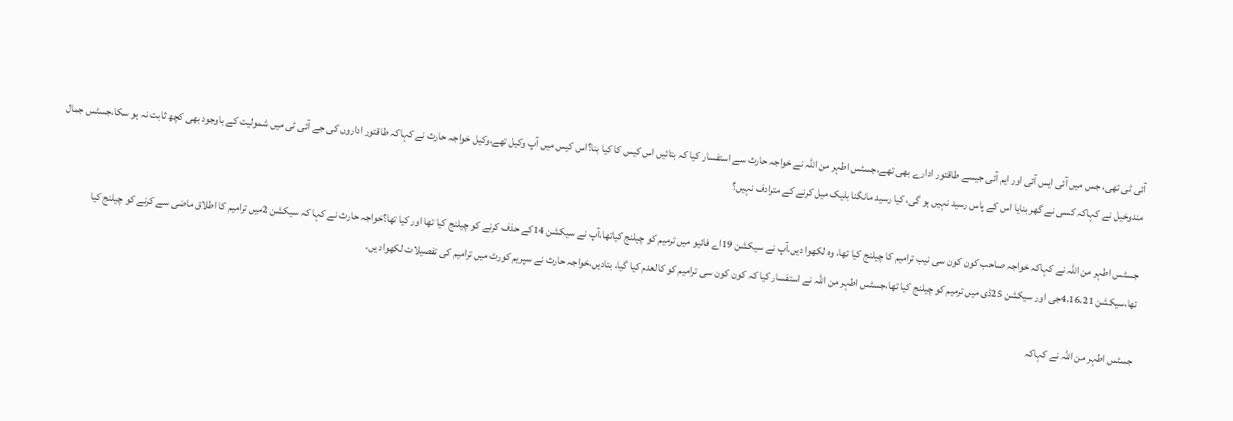آئی ٹی تھی، جس میں آئی ایس آئی اور ایم آئی جیسے طاقتور ادارے بھی تھے،جسٹس اطہر من اللہ نے خواجہ حارث سے استفسار کیا کہ بتائیں اس کیس کا کیا بنا؟اس کیس میں آپ وکیل تھے،وکیل خواجہ حارث نے کہاکہ طاقتور اداروں کی جے آئی ٹی میں شمولیت کے باوجود بھی کچھ ثابت نہ ہو سکا،جسٹس جمال مندوخیل نے کہاکہ کسی نے گھر بنایا اس کے پاس رسید نہیں ہو گی، کیا رسید مانگنا بلیک میل کرنے کے مترادف نہیں؟

جسٹس اطہر من اللہ نے کہاکہ خواجہ صاحب کون کون سی نیب ترامیم کا چیلنج کیا تھا، وہ لکھوا دیں،آپ نے سیکشن 19اے فائیو میں ترمیم کو چیلنج کیاتھا،آپ نے سیکشن 14کے حذف کرنے کو چیلنج کیا تھا اور کیا تھا؟خواجہ حارث نے کہا کہ سیکشن 2میں ترامیم کا اطلاق ماضی سے کرنے کو چیلنج کیا تھا،سیکشن 4،16،21جی اور سیکشن 25ڈی میں ترمیم کو چیلنج کیا تھا،جسٹس اطہر من اللہ نے استفسار کیا کہ کون کون سی ترامیم کو کالعدم کیا گیا، بتادیں،خواجہ حارث نے سپریم کورٹ میں ترامیم کی تفصیلات لکھواد یں،

جسٹس اطہر من اللہ نے کہاکہ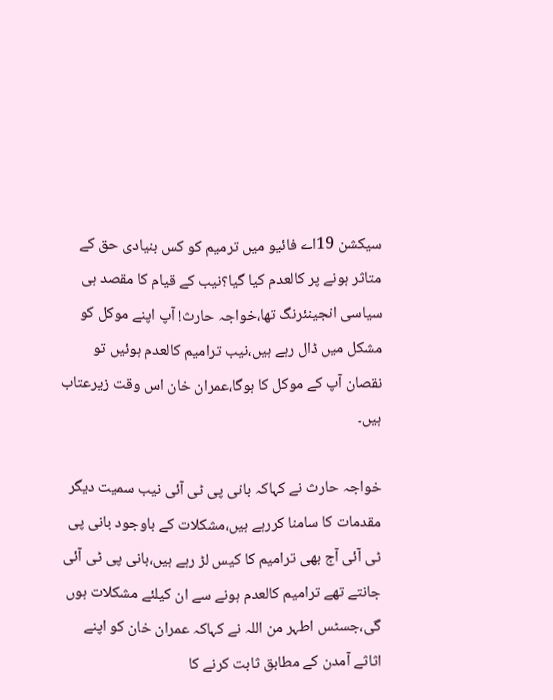سیکشن 19اے فائیو میں ترمیم کو کس بنیادی حق کے متاثر ہونے پر کالعدم کیا گیا؟نیب کے قیام کا مقصد ہی سیاسی انجینئرنگ تھا،خواجہ حارث! آپ اپنے موکل کو مشکل میں ڈال رہے ہیں،نیب ترامیم کالعدم ہوئیں تو نقصان آپ کے موکل کا ہوگا،عمران خان اس وقت زیرعتاب ہیں۔

خواجہ حارث نے کہاکہ بانی پی ٹی آئی نیب سمیت دیگر مقدمات کا سامنا کررہے ہیں،مشکلات کے باوجود بانی پی ٹی آئی آج بھی ترامیم کا کیس لڑ رہے ہیں،بانی پی ٹی آئی جانتے تھے ترامیم کالعدم ہونے سے ان کیلئے مشکلات ہوں گی،جسٹس اطہر من اللہ نے کہاکہ عمران خان کو اپنے اثاثے آمدن کے مطابق ثابت کرنے کا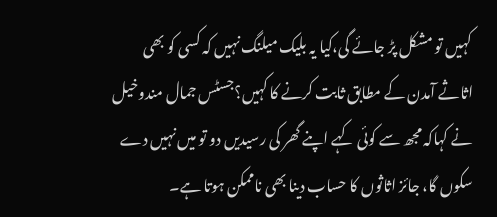کہیں تو مشکل پڑ جائے گی،کیا یہ بلیک میلنگ نہیں کہ کسی کو بھی اثاثے آمدن کے مطابق ثابت کرنے کا کہیں؟جسٹس جمال مندوخیل نے کہاکہ مجھ سے کوئی کہے اپنے گھر کی رسیدیں دو تو میں نہیں دے سکوں گا، جائز اثاثوں کا حساب دینا بھی ناممکن ہوتا ہے۔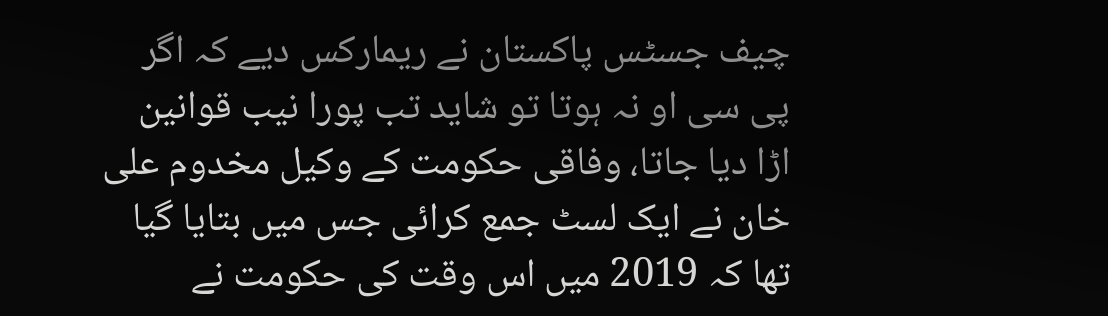چیف جسٹس پاکستان نے ریمارکس دیے کہ اگر پی سی او نہ ہوتا تو شاید تب پورا نیب قوانین اڑا دیا جاتا، وفاقی حکومت کے وکیل مخدوم علی خان نے ایک لسٹ جمع کرائی جس میں بتایا گیا تھا کہ 2019 میں اس وقت کی حکومت نے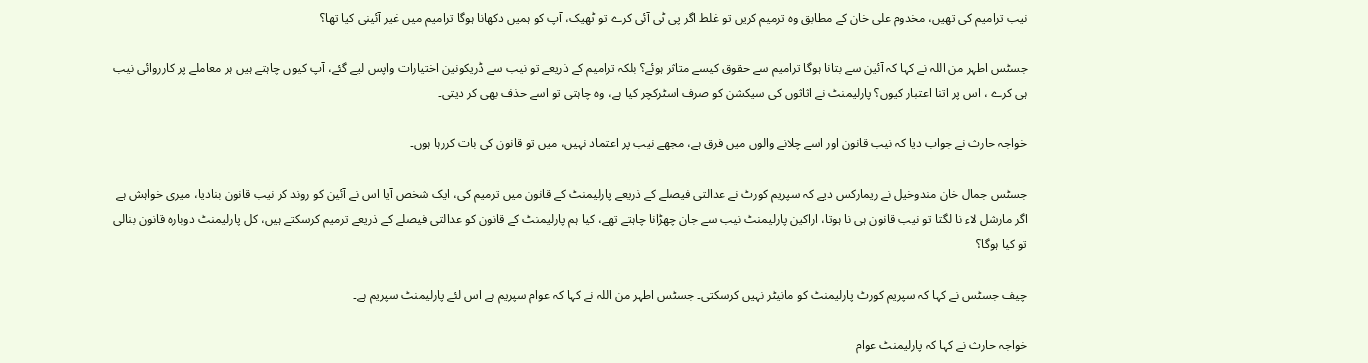نیب ترامیم کی تھیں، مخدوم علی خان کے مطابق وہ ترمیم کریں تو غلط اگر پی ٹی آئی کرے تو ٹھیک، آپ کو ہمیں دکھانا ہوگا ترامیم میں غیر آئینی کیا تھا؟

جسٹس اطہر من اللہ نے کہا کہ آئین سے بتانا ہوگا ترامیم سے حقوق کیسے متاثر ہوئے؟ بلکہ ترامیم کے ذریعے تو نیب سے ڈریکونین اختیارات واپس لیے گئے، آپ کیوں چاہتے ہیں ہر معاملے پر کارروائی نیب ہی کرے ، اس پر اتنا اعتبار کیوں؟ پارلیمنٹ نے اثاثوں کی سیکشن کو صرف اسٹرکچر کیا ہے، وہ چاہتی تو اسے حذف بھی کر دیتی۔

خواجہ حارث نے جواب دیا کہ نیب قانون اور اسے چلانے والوں میں فرق ہے، مجھے نیب پر اعتماد نہیں، میں تو قانون کی بات کررہا ہوں۔

جسٹس جمال خان مندوخیل نے ریمارکس دیے کہ سپریم کورٹ نے عدالتی فیصلے کے ذریعے پارلیمنٹ کے قانون میں ترمیم کی، ایک شخص آیا اس نے آئین کو روند کر نیب قانون بنادیا، میری خواہش ہے اگر مارشل لاء نا لگتا تو نیب قانون ہی نا ہوتا، اراکین پارلیمنٹ نیب سے جان چھڑانا چاہتے تھے، کیا ہم پارلیمنٹ کے قانون کو عدالتی فیصلے کے ذریعے ترمیم کرسکتے ہیں، کل پارلیمنٹ دوبارہ قانون بنالی تو کیا ہوگا؟

چیف جسٹس نے کہا کہ سپریم کورٹ پارلیمنٹ کو مانیٹر نہیں کرسکتی۔ جسٹس اطہر من اللہ نے کہا کہ عوام سپریم ہے اس لئے پارلیمنٹ سپریم ہے۔

خواجہ حارث نے کہا کہ پارلیمنٹ عوام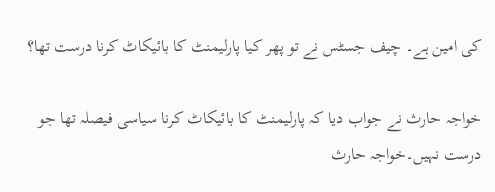کی امین ہے۔ چیف جسٹس نے تو پھر کیا پارلیمنٹ کا بائیکاٹ کرنا درست تھا؟

خواجہ حارث نے جواب دیا کہ پارلیمنٹ کا بائیکاٹ کرنا سیاسی فیصلہ تھا جو درست نہیں۔خواجہ حارث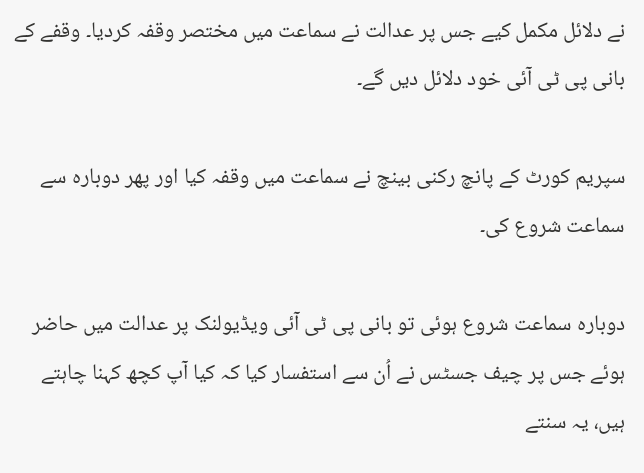نے دلائل مکمل کیے جس پر عدالت نے سماعت میں مختصر وقفہ کردیا۔ وقفے کے بانی پی ٹی آئی خود دلائل دیں گے۔

سپریم کورٹ کے پانچ رکنی بینچ نے سماعت میں وقفہ کیا اور پھر دوبارہ سے سماعت شروع کی۔

دوبارہ سماعت شروع ہوئی تو بانی پی ٹی آئی ویڈیولنک پر عدالت میں حاضر ہوئے جس پر چیف جسٹس نے اُن سے استفسار کیا کہ کیا آپ کچھ کہنا چاہتے ہیں، یہ سنتے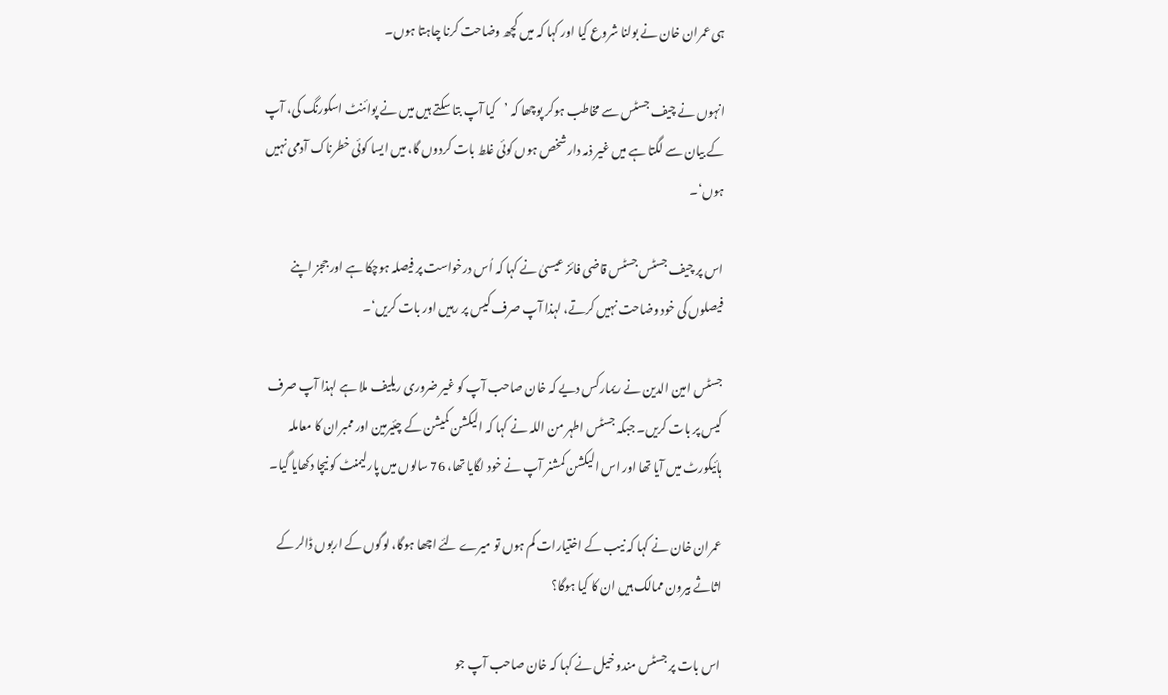ہی عمران خان نے بولنا شروع کیا اور کہا کہ میں کچھ وضاحت کرنا چاہتا ہوں۔

انہوں نے چیف جسٹس سے مخاطب ہوکر پوچھا کہ ’کیا آپ بتا سکتے ہیں میں نے پوائنٹ اسکورنگ کی، آپ کے بیان سے لگتا ہے میں غیر ذمہ دار شخص ہوں کوئی غلط بات کردوں گا، میں ایسا کوئی خطرناک آدمی نہیں ہوں‘۔

اس پر چیف جسٹس جسٹس قاضی فائز عیسیٰ نے کہا کہ اُس درخواست پر فیصلہ ہوچکا ہے اور ججز اپنے فیصلوں کی خود وضاحت نہیں کرتے، لہذا آپ صرف کیس پر رہیں اور بات کریں‘۔

جسٹس امین الدین نے ریمارکس دیے کہ خان صاحب آپ کو غیر ضروری ریلیف ملا ہے لہذا آپ صرف کیس پر بات کریں۔ جبکہ جسٹس اطہر من اللہ نے کہا کہ الیکشن کمیشن کے چئیرمین اور ممبران کا معاملہ ہائیکورٹ میں آیا تھا اور اس الیکشن کمشنر آپ نے خود لگایا تھا، 76 سالوں میں پارلیمنٹ کو نیچا دکھایا گیا۔

عمران خان نے کہا کہ نیب کے اختیارات کم ہوں تو میرے لئے اچھا ہوگا، لوگوں کے اربوں ڈالر کے اثاثے بیرون ممالک ہیں ان کا کیا ہوگا؟

اس بات پر جسٹس مندو خیل نے کہا کہ خان صاحب آپ جو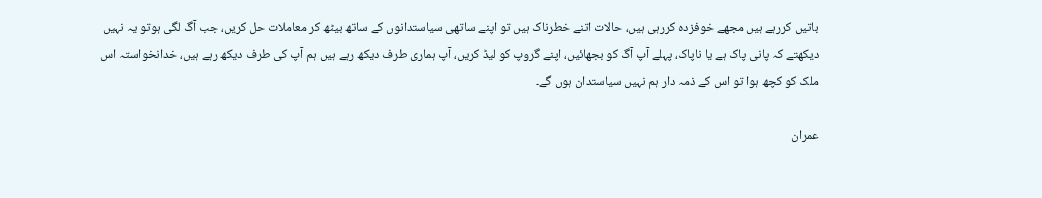باتیں کررہے ہیں مجھے خوفزدہ کررہی ہیں، حالات اتنے خطرناک ہیں تو اپنے ساتھی سیاستدانوں کے ساتھ بیٹھ کر معاملات حل کریں، جب آگ لگی ہوتو یہ نہیں دیکھتے کہ پانی پاک ہے یا ناپاک، پہلے آپ آگ کو بجھائیں، اپنے گروپ کو لیڈ کریں، آپ ہماری طرف دیکھ رہے ہیں ہم آپ کی طرف دیکھ رہے ہیں، خدانخواستہ اس ملک کو کچھ ہوا تو اس کے ذمہ دار ہم نہیں سیاستدان ہوں گے۔

عمران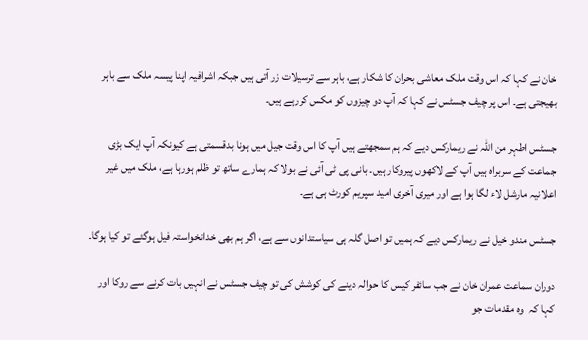خان نے کہا کہ اس وقت ملک معاشی بحران کا شکار ہے، باہر سے ترسیلات زر آتی ہیں جبکہ اشرافیہ اپنا پیسہ ملک سے باہر بھیجتی ہے۔ اس پر چیف جسٹس نے کہا کہ آپ دو چیزوں کو مکس کررہے ہیں۔

جسٹس اطہر من اللہ نے ریمارکس دیے کہ ہم سمجھتے ہیں آپ کا اس وقت جیل میں ہونا بدقسمتی ہے کیونکہ آپ ایک بڑی جماعت کے سربراہ ہیں آپ کے لاکھوں پیروکار ہیں۔ بانی پی ٹی آئی نے بولا کہ ہمارے ساتھ تو ظلم ہورہا ہے، ملک میں غیر اعلانیہ مارشل لاء لگا ہوا ہے اور میری آخری امید سپریم کورٹ ہی ہے۔

جسٹس مندو خیل نے ریمارکس دیے کہ ہمیں تو اصل گلہ ہی سیاستدانوں سے ہے، اگر ہم بھی خدانخواستہ فیل ہوگئے تو کیا ہوگا۔

دوران سماعت عمران خان نے جب سائفر کیس کا حوالہ دینے کی کوشش کی تو چیف جسٹس نے انہیں بات کرنے سے روکا اور کہا کہ  وہ مقدمات جو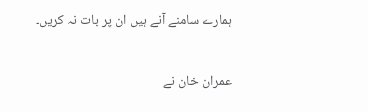ہمارے سامنے آنے ہیں ان پر بات نہ کریں۔

عمران خان نے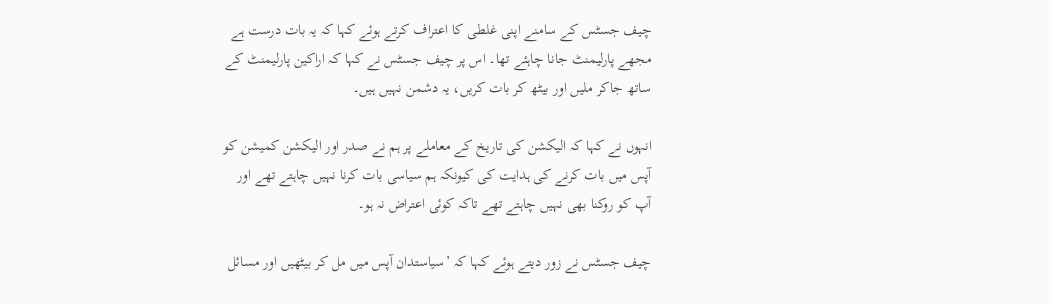چیف جسٹس کے سامنے اپنی غلطی کا اعتراف کرتے ہوئے کہا کہ یہ بات درست ہے مجھے پارلیمنٹ جانا چاہئے تھا۔ اس پر چیف جسٹس نے کہا کہ اراکین پارلیمنٹ کے ساتھ جاکر ملیں اور بیٹھ کر بات کریں، یہ دشمن نہیں ہیں۔

انہوں نے کہا کہ الیکشن کی تاریخ کے معاملے پر ہم نے صدر اور الیکشن کمیشن کو آپس میں بات کرنے کی ہدایت کی کیونکہ ہم سیاسی بات کرنا نہیں چاہتے تھے اور آپ کو روکنا بھی نہیں چاہتے تھے تاکہ کوئی اعتراض نہ ہو۔

چیف جسٹس نے زور دیتے ہوئے کہا کہ ’سیاستدان آپس میں مل کر بیٹھیں اور مسائل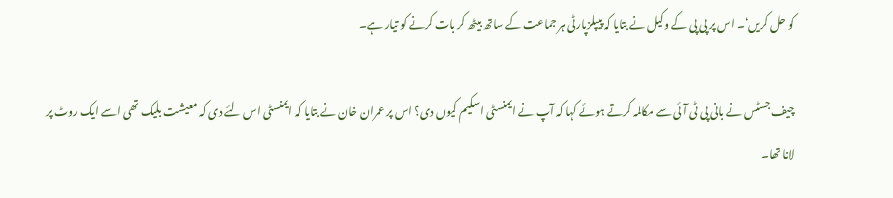کو حل کریں‘۔ اس پر پی پی کے وکیل نے بتایا کہ پیپلزپارٹی ہر جماعت کے ساتھ بیٹھ کر بات کرنے کو تیار ہے۔

چیف جسٹس نے بانی پی ٹی آئی سے مکالمہ کرتے ہوئے کہا کہ آپ نے ایمنسٹی اسکیم کیوں دی؟ اس پر عمران خان نے بتایا کہ ایمنسٹی اس لئے دی کہ معیشت بلیک تھی اسے ایک روٹ پر لانا تھا۔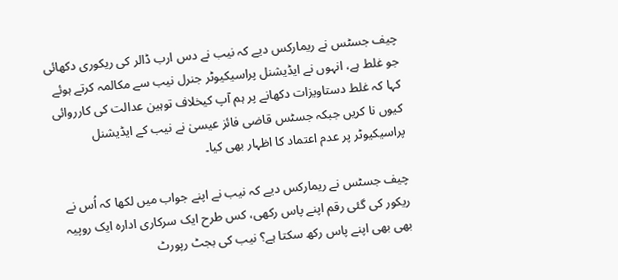چیف جسٹس نے ریمارکس دیے کہ نیب نے دس ارب ڈالر کی ریکوری دکھائی جو غلط ہے، انہوں نے ایڈیشنل پراسیکیوٹر جنرل نیب سے مکالمہ کرتے ہوئے کہا کہ غلط دستاویزات دکھانے پر ہم آپ کیخلاف توہین عدالت کی کارروائی کیوں نا کریں جبکہ جسٹس قاضی فائز عیسیٰ نے نیب کے ایڈیشنل پراسیکیوٹر پر عدم اعتماد کا اظہار بھی کیا۔

چیف جسٹس نے ریمارکس دیے کہ نیب نے اپنے جواب میں لکھا کہ اُس نے ریکور کی گئی رقم اپنے پاس رکھی، کس طرح ایک سرکاری ادارہ ایک روپیہ بھی بھی اپنے پاس رکھ سکتا ہے؟ نیب کی بجٹ رپورٹ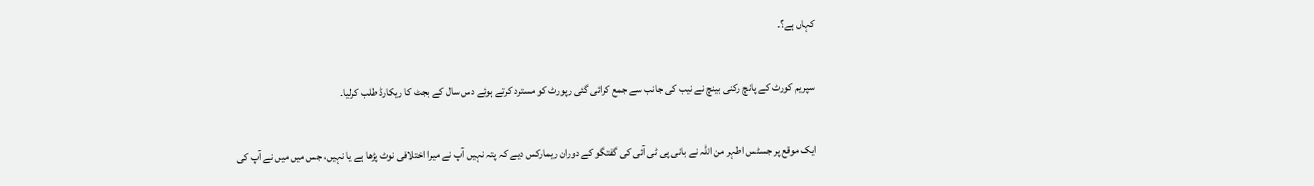کہاں ہے؟۔

سپریم کورٹ کے پانچ رکنی بینچ نے نیب کی جانب سے جمع کرائی گئی رپورٹ کو مسترد کرتے ہوئے دس سال کے بجٹ کا ریکارڈ طلب کرلیا۔

ایک موقع پر جسٹس اطہر من اللہ نے بانی پی ٹی آئی کی گفتگو کے دوران ریمارکس دیے کہ پتہ نہیں آپ نے میرا اختلافی نوٹ پڑھا ہے یا نہیں، جس میں میں نے آپ کی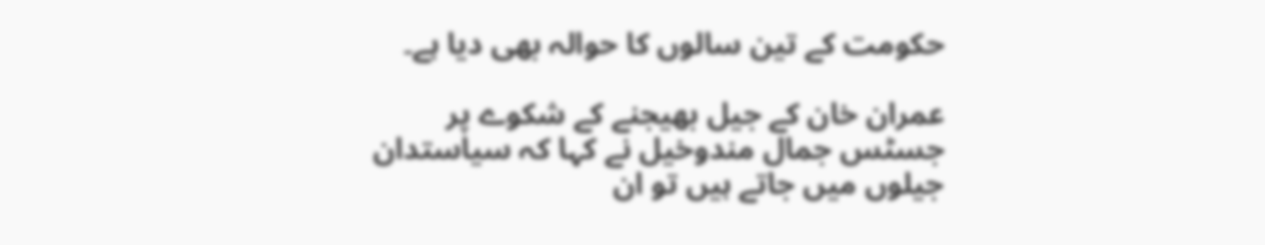حکومت کے تین سالوں کا حوالہ بھی دیا ہے۔

عمران خان کے جیل بھیجنے کے شکوے پر جسٹس جمال مندوخیل نے کہا کہ سیاستدان جیلوں میں جاتے ہیں تو ان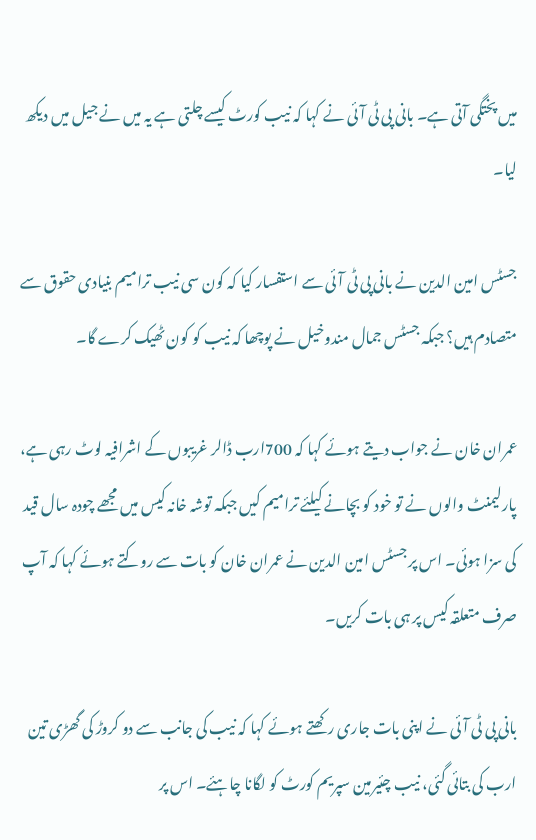میں پختگی آتی ہے۔ بانی پی ٹی آئی نے کہا کہ نیب کورٹ کیسے چلتی ہے یہ میں نے جیل میں دیکھ لیا۔

جسٹس امین الدین نے بانی پی ٹی آئی سے استفسار کیا کہ کون سی نیب ترامیم بنیادی حقوق سے متصادم ہیں؟ جبکہ جسٹس جمال مندوخیل نے پوچھا کہ نیب کو کون ٹھیک کرے گا۔

عمران خان نے جواب دیتے ہوئے کہا کہ 700ارب ڈالر غریبوں کے اشرافیہ لوٹ رہی ہے، پارلیمنٹ والوں نے تو خود کو بچانے کیلئے ترامیم کیں جبکہ توشہ خانہ کیس میں مجھے چودہ سال قید کی سزا ہوئی۔ اس پر جسٹس امین الدین نے عمران خان کو بات سے روکتے ہوئے کہا کہ آپ صرف متعلقہ کیس پر ہی بات کریں۔

بانی پی ٹی آئی نے اپنی بات جاری رکھتے ہوئے کہا کہ نیب کی جانب سے دو کروڑ کی گھڑی تین ارب کی بتائی گئی، نیب چئیرمین سپریم کورٹ کو لگانا چاہئے۔ اس پر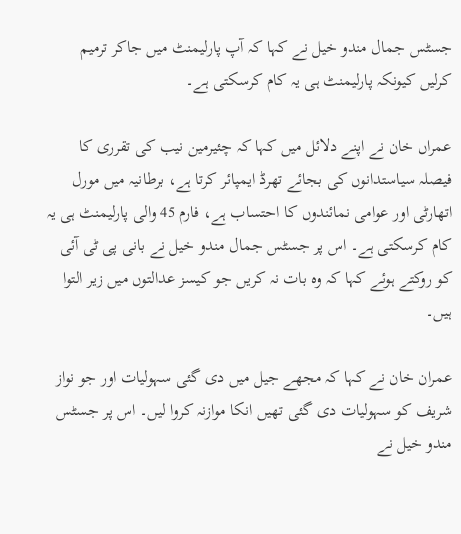جسٹس جمال مندو خیل نے کہا کہ آپ پارلیمنٹ میں جاکر ترمیم کرلیں کیونکہ پارلیمنٹ ہی یہ کام کرسکتی ہے۔

عمراں خان نے اپنے دلائل میں کہا کہ چئیرمین نیب کی تقرری کا فیصلہ سیاستدانوں کی بجائے تھرڈ ایمپائر کرتا ہے، برطانیہ میں مورل اتھارٹی اور عوامی نمائندوں کا احتساب ہے، فارم 45 والی پارلیمنٹ ہی یہ کام کرسکتی ہے۔ اس پر جسٹس جمال مندو خیل نے بانی پی ٹی آئی کو روکتے ہوئے کہا کہ وہ بات نہ کریں جو کیسز عدالتوں میں زیر التوا ہیں۔

عمران خان نے کہا کہ مجھے جیل میں دی گئی سہولیات اور جو نواز شریف کو سہولیات دی گئی تھیں انکا موازنہ کروا لیں۔ اس پر جسٹس مندو خیل نے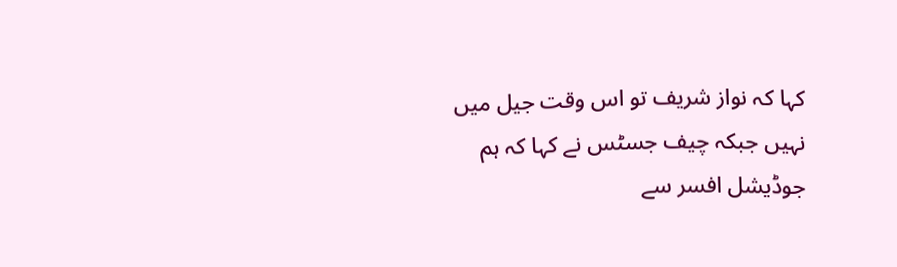کہا کہ نواز شریف تو اس وقت جیل میں نہیں جبکہ چیف جسٹس نے کہا کہ ہم جوڈیشل افسر سے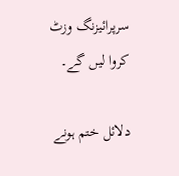سرپرائیزنگ وزٹ کروا لیں گے۔

دلائل ختم ہونے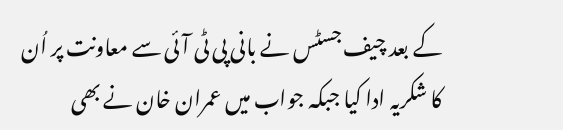کے بعد چیف جسٹس نے بانی پی ٹی آئی سے معاونت پر اُن کا شکریہ ادا کیا جبکہ جواب میں عمران خان نے بھی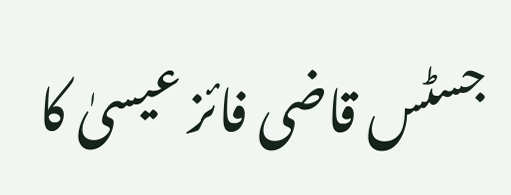جسٹس قاضی فائز عیسیٰ کا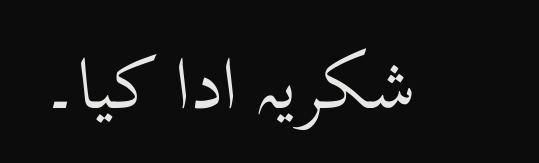شکریہ ادا کیا۔